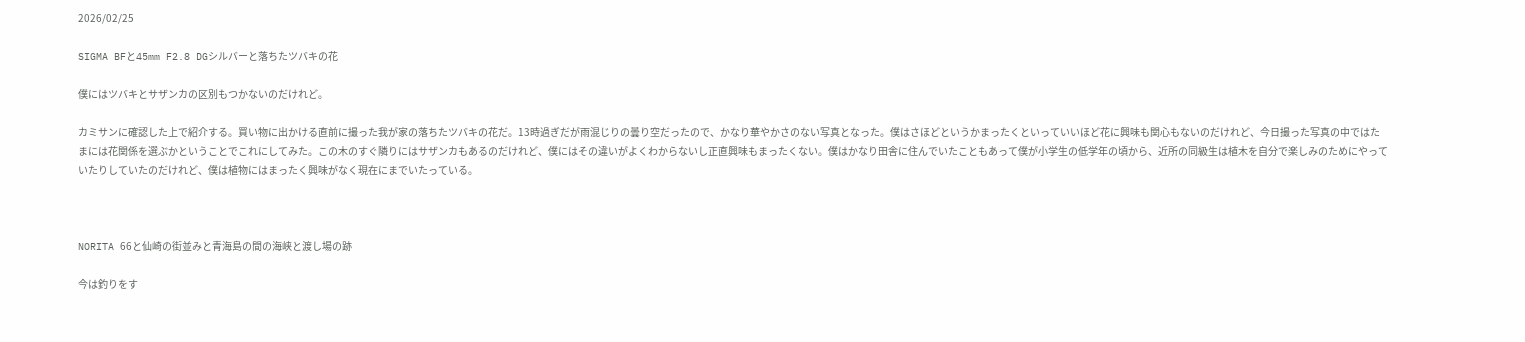2026/02/25

SIGMA BFと45mm F2.8 DGシルバーと落ちたツバキの花

僕にはツバキとサザンカの区別もつかないのだけれど。

カミサンに確認した上で紹介する。買い物に出かける直前に撮った我が家の落ちたツバキの花だ。13時過ぎだが雨混じりの曇り空だったので、かなり華やかさのない写真となった。僕はさほどというかまったくといっていいほど花に興味も関心もないのだけれど、今日撮った写真の中ではたまには花関係を選ぶかということでこれにしてみた。この木のすぐ隣りにはサザンカもあるのだけれど、僕にはその違いがよくわからないし正直興味もまったくない。僕はかなり田舎に住んでいたこともあって僕が小学生の低学年の頃から、近所の同級生は植木を自分で楽しみのためにやっていたりしていたのだけれど、僕は植物にはまったく興味がなく現在にまでいたっている。



NORITA 66と仙崎の街並みと青海島の間の海峡と渡し場の跡

今は釣りをす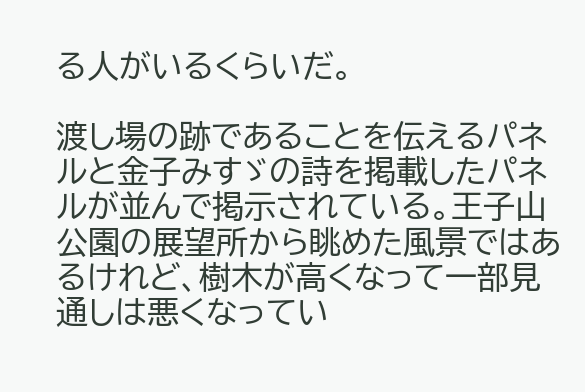る人がいるくらいだ。

渡し場の跡であることを伝えるパネルと金子みすゞの詩を掲載したパネルが並んで掲示されている。王子山公園の展望所から眺めた風景ではあるけれど、樹木が高くなって一部見通しは悪くなってい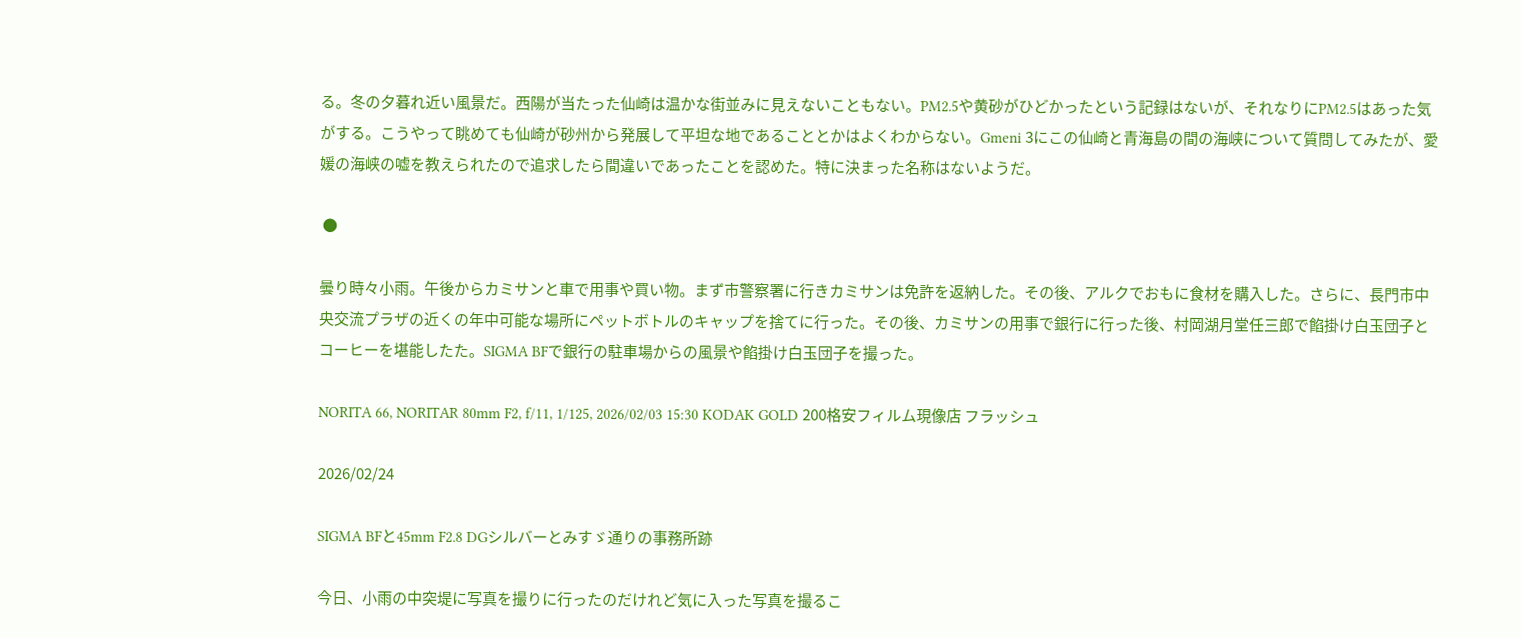る。冬の夕暮れ近い風景だ。西陽が当たった仙崎は温かな街並みに見えないこともない。PM2.5や黄砂がひどかったという記録はないが、それなりにPM2.5はあった気がする。こうやって眺めても仙崎が砂州から発展して平坦な地であることとかはよくわからない。Gmeni 3にこの仙崎と青海島の間の海峡について質問してみたが、愛媛の海峡の嘘を教えられたので追求したら間違いであったことを認めた。特に決まった名称はないようだ。

 ●

曇り時々小雨。午後からカミサンと車で用事や買い物。まず市警察署に行きカミサンは免許を返納した。その後、アルクでおもに食材を購入した。さらに、長門市中央交流プラザの近くの年中可能な場所にペットボトルのキャップを捨てに行った。その後、カミサンの用事で銀行に行った後、村岡湖月堂任三郎で餡掛け白玉団子とコーヒーを堪能したた。SIGMA BFで銀行の駐車場からの風景や餡掛け白玉団子を撮った。

NORITA 66, NORITAR 80mm F2, f/11, 1/125, 2026/02/03 15:30 KODAK GOLD 200格安フィルム現像店 フラッシュ

2026/02/24

SIGMA BFと45mm F2.8 DGシルバーとみすゞ通りの事務所跡

今日、小雨の中突堤に写真を撮りに行ったのだけれど気に入った写真を撮るこ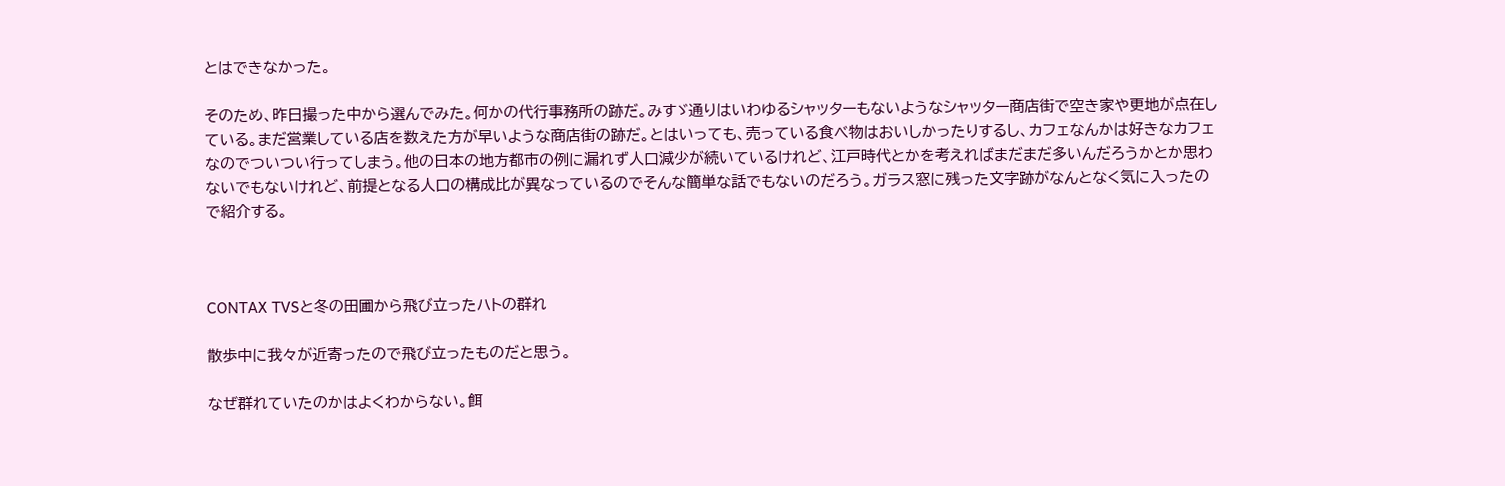とはできなかった。

そのため、昨日撮った中から選んでみた。何かの代行事務所の跡だ。みすゞ通りはいわゆるシャッターもないようなシャッター商店街で空き家や更地が点在している。まだ営業している店を数えた方が早いような商店街の跡だ。とはいっても、売っている食べ物はおいしかったりするし、カフェなんかは好きなカフェなのでついつい行ってしまう。他の日本の地方都市の例に漏れず人口減少が続いているけれど、江戸時代とかを考えればまだまだ多いんだろうかとか思わないでもないけれど、前提となる人口の構成比が異なっているのでそんな簡単な話でもないのだろう。ガラス窓に残った文字跡がなんとなく気に入ったので紹介する。



CONTAX TVSと冬の田圃から飛び立ったハトの群れ

散歩中に我々が近寄ったので飛び立ったものだと思う。

なぜ群れていたのかはよくわからない。餌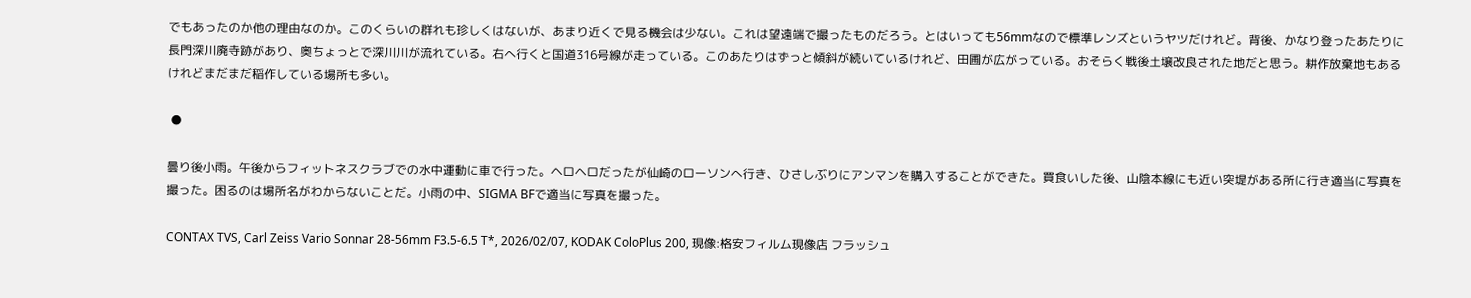でもあったのか他の理由なのか。このくらいの群れも珍しくはないが、あまり近くで見る機会は少ない。これは望遠端で撮ったものだろう。とはいっても56mmなので標準レンズというヤツだけれど。背後、かなり登ったあたりに長門深川廃寺跡があり、奥ちょっとで深川川が流れている。右へ行くと国道316号線が走っている。このあたりはずっと傾斜が続いているけれど、田圃が広がっている。おそらく戦後土壌改良された地だと思う。耕作放棄地もあるけれどまだまだ稲作している場所も多い。

 ●

曇り後小雨。午後からフィットネスクラブでの水中運動に車で行った。ヘロヘロだったが仙崎のローソンへ行き、ひさしぶりにアンマンを購入することができた。買食いした後、山陰本線にも近い突堤がある所に行き適当に写真を撮った。困るのは場所名がわからないことだ。小雨の中、SIGMA BFで適当に写真を撮った。

CONTAX TVS, Carl Zeiss Vario Sonnar 28-56mm F3.5-6.5 T*, 2026/02/07, KODAK ColoPlus 200, 現像:格安フィルム現像店 フラッシュ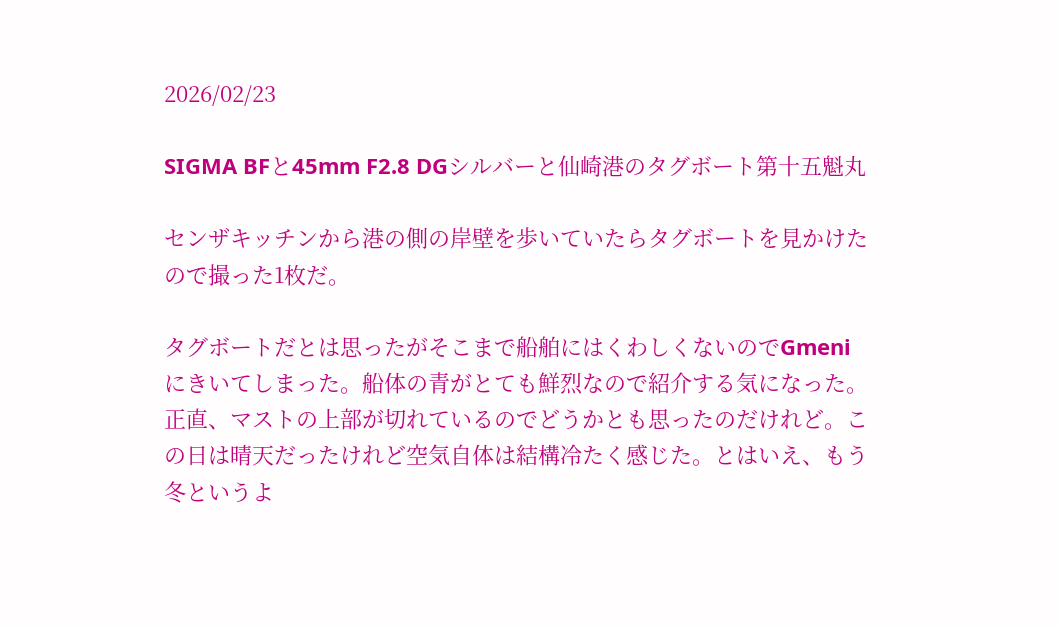2026/02/23

SIGMA BFと45mm F2.8 DGシルバーと仙崎港のタグボート第十五魁丸

センザキッチンから港の側の岸壁を歩いていたらタグボートを見かけたので撮った1枚だ。

タグボートだとは思ったがそこまで船舶にはくわしくないのでGmeniにきいてしまった。船体の青がとても鮮烈なので紹介する気になった。正直、マストの上部が切れているのでどうかとも思ったのだけれど。この日は晴天だったけれど空気自体は結構冷たく感じた。とはいえ、もう冬というよ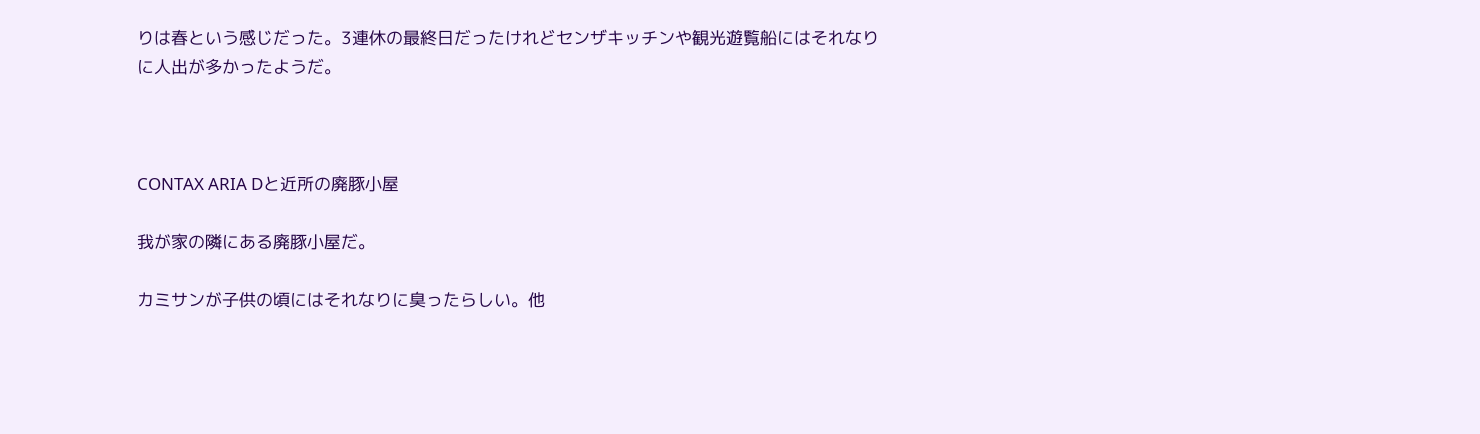りは春という感じだった。3連休の最終日だったけれどセンザキッチンや観光遊覧船にはそれなりに人出が多かったようだ。



CONTAX ARIA Dと近所の廃豚小屋

我が家の隣にある廃豚小屋だ。

カミサンが子供の頃にはそれなりに臭ったらしい。他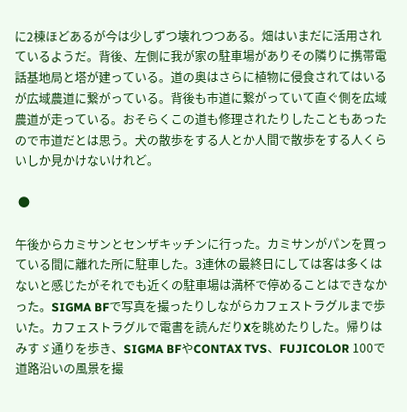に2棟ほどあるが今は少しずつ壊れつつある。畑はいまだに活用されているようだ。背後、左側に我が家の駐車場がありその隣りに携帯電話基地局と塔が建っている。道の奥はさらに植物に侵食されてはいるが広域農道に繋がっている。背後も市道に繋がっていて直ぐ側を広域農道が走っている。おそらくこの道も修理されたりしたこともあったので市道だとは思う。犬の散歩をする人とか人間で散歩をする人くらいしか見かけないけれど。

 ●

午後からカミサンとセンザキッチンに行った。カミサンがパンを買っている間に離れた所に駐車した。3連休の最終日にしては客は多くはないと感じたがそれでも近くの駐車場は満杯で停めることはできなかった。SIGMA BFで写真を撮ったりしながらカフェストラグルまで歩いた。カフェストラグルで電書を読んだりXを眺めたりした。帰りはみすゞ通りを歩き、SIGMA BFやCONTAX TVS、FUJICOLOR 100で道路沿いの風景を撮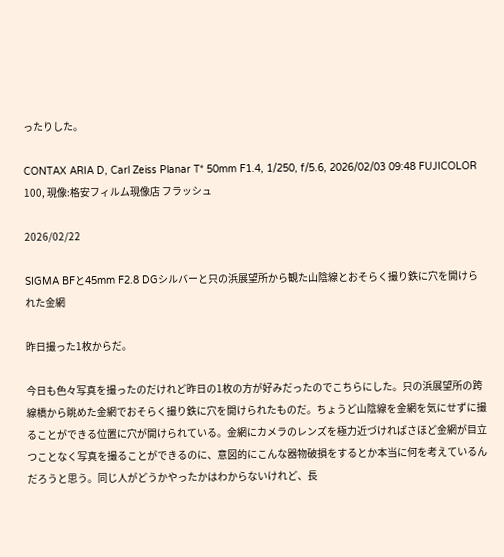ったりした。

CONTAX ARIA D, Carl Zeiss Planar T* 50mm F1.4, 1/250, f/5.6, 2026/02/03 09:48 FUJICOLOR 100, 現像:格安フィルム現像店 フラッシュ

2026/02/22

SIGMA BFと45mm F2.8 DGシルバーと只の浜展望所から観た山陰線とおそらく撮り鉄に穴を開けられた金網

昨日撮った1枚からだ。

今日も色々写真を撮ったのだけれど昨日の1枚の方が好みだったのでこちらにした。只の浜展望所の跨線橋から眺めた金網でおそらく撮り鉄に穴を開けられたものだ。ちょうど山陰線を金網を気にせずに撮ることができる位置に穴が開けられている。金網にカメラのレンズを極力近づければさほど金網が目立つことなく写真を撮ることができるのに、意図的にこんな器物破損をするとか本当に何を考えているんだろうと思う。同じ人がどうかやったかはわからないけれど、長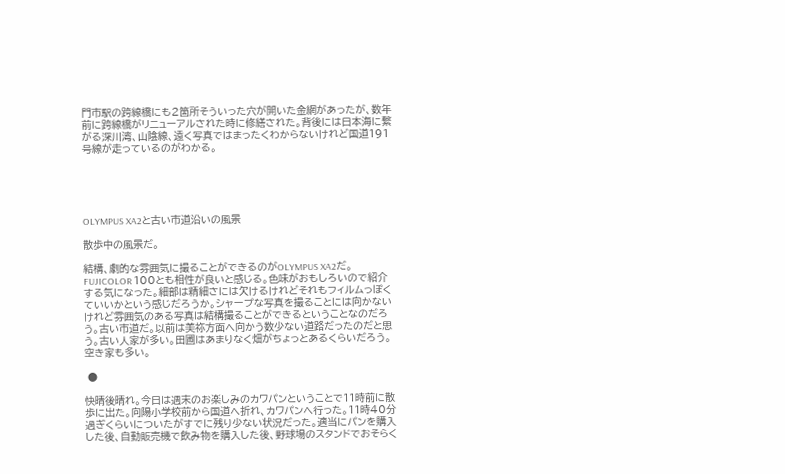門市駅の跨線橋にも2箇所そういった穴が開いた金網があったが、数年前に跨線橋がリニューアルされた時に修繕された。背後には日本海に繋がる深川湾、山陰線、遠く写真ではまったくわからないけれど国道191号線が走っているのがわかる。





OLYMPUS XA2と古い市道沿いの風景

散歩中の風景だ。

結構、劇的な雰囲気に撮ることができるのがOLYMPUS XA2だ。FUJICOLOR 100とも相性が良いと感じる。色味がおもしろいので紹介する気になった。細部は精細さには欠けるけれどそれもフィルムっぽくていいかという感じだろうか。シャープな写真を撮ることには向かないけれど雰囲気のある写真は結構撮ることができるということなのだろう。古い市道だ。以前は美祢方面へ向かう数少ない道路だったのだと思う。古い人家が多い。田圃はあまりなく畑がちょっとあるくらいだろう。空き家も多い。

 ●

快晴後晴れ。今日は週末のお楽しみのカワパンということで11時前に散歩に出た。向陽小学校前から国道へ折れ、カワパンへ行った。11時40分過ぎくらいについたがすでに残り少ない状況だった。適当にパンを購入した後、自動販売機で飲み物を購入した後、野球場のスタンドでおそらく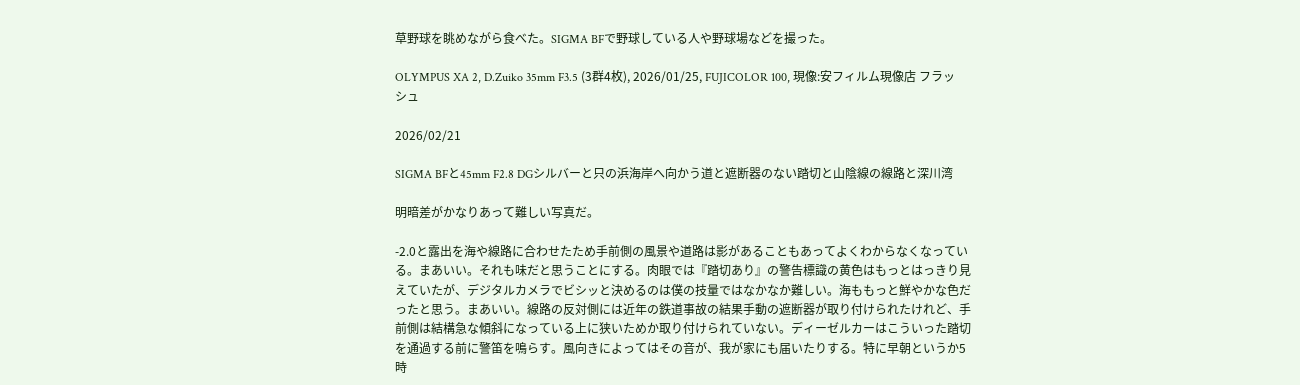草野球を眺めながら食べた。SIGMA BFで野球している人や野球場などを撮った。

OLYMPUS XA 2, D.Zuiko 35mm F3.5 (3群4枚), 2026/01/25, FUJICOLOR 100, 現像:安フィルム現像店 フラッシュ

2026/02/21

SIGMA BFと45mm F2.8 DGシルバーと只の浜海岸へ向かう道と遮断器のない踏切と山陰線の線路と深川湾

明暗差がかなりあって難しい写真だ。

-2.0と露出を海や線路に合わせたため手前側の風景や道路は影があることもあってよくわからなくなっている。まあいい。それも味だと思うことにする。肉眼では『踏切あり』の警告標識の黄色はもっとはっきり見えていたが、デジタルカメラでビシッと決めるのは僕の技量ではなかなか難しい。海ももっと鮮やかな色だったと思う。まあいい。線路の反対側には近年の鉄道事故の結果手動の遮断器が取り付けられたけれど、手前側は結構急な傾斜になっている上に狭いためか取り付けられていない。ディーゼルカーはこういった踏切を通過する前に警笛を鳴らす。風向きによってはその音が、我が家にも届いたりする。特に早朝というか5時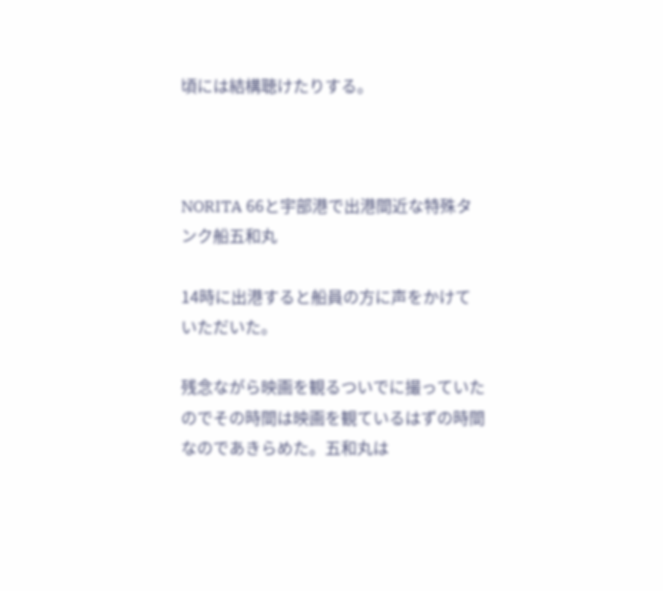頃には結構聴けたりする。



NORITA 66と宇部港で出港間近な特殊タンク船五和丸

14時に出港すると船員の方に声をかけていただいた。

残念ながら映画を観るついでに撮っていたのでその時間は映画を観ているはずの時間なのであきらめた。五和丸は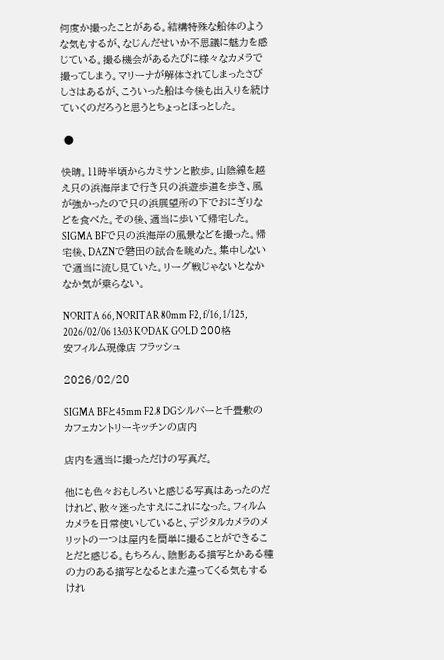何度か撮ったことがある。結構特殊な船体のような気もするが、なじんだせいか不思議に魅力を感じている。撮る機会があるたびに様々なカメラで撮ってしまう。マリーナが解体されてしまったさびしさはあるが、こういった船は今後も出入りを続けていくのだろうと思うとちょっとほっとした。

 ●

快晴。11時半頃からカミサンと散歩。山陰線を越え只の浜海岸まで行き只の浜遊歩道を歩き、風が強かったので只の浜展望所の下でおにぎりなどを食べた。その後、適当に歩いて帰宅した。SIGMA BFで只の浜海岸の風景などを撮った。帰宅後、DAZNで磐田の試合を眺めた。集中しないで適当に流し見ていた。リーグ戦じゃないとなかなか気が乗らない。

NORITA 66, NORITAR 80mm F2, f/16, 1/125, 2026/02/06 13:03 KODAK GOLD 200格安フィルム現像店 フラッシュ

2026/02/20

SIGMA BFと45mm F2.8 DGシルバーと千畳敷のカフェカントリーキッチンの店内

店内を適当に撮っただけの写真だ。

他にも色々おもしろいと感じる写真はあったのだけれど、散々迷ったすえにこれになった。フィルムカメラを日常使いしていると、デジタルカメラのメリットの一つは屋内を簡単に撮ることができることだと感じる。もちろん、陰影ある描写とかある種の力のある描写となるとまた違ってくる気もするけれ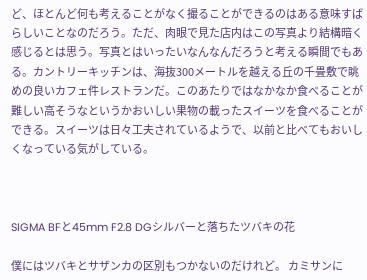ど、ほとんど何も考えることがなく撮ることができるのはある意味すばらしいことなのだろう。ただ、肉眼で見た店内はこの写真より結構暗く感じるとは思う。写真とはいったいなんなんだろうと考える瞬間でもある。カントリーキッチンは、海抜300メートルを越える丘の千畳敷で眺めの良いカフェ件レストランだ。このあたりではなかなか食べることが難しい高そうなというかおいしい果物の載ったスイーツを食べることができる。スイーツは日々工夫されているようで、以前と比べてもおいしくなっている気がしている。



SIGMA BFと45mm F2.8 DGシルバーと落ちたツバキの花

僕にはツバキとサザンカの区別もつかないのだけれど。 カミサンに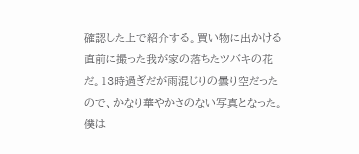確認した上で紹介する。買い物に出かける直前に撮った我が家の落ちたツバキの花だ。13時過ぎだが雨混じりの曇り空だったので、かなり華やかさのない写真となった。僕は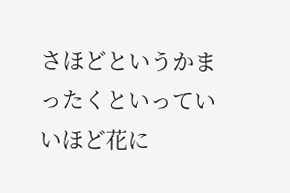さほどというかまったくといっていいほど花に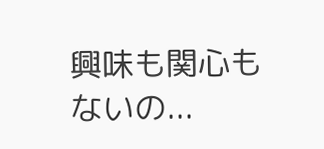興味も関心もないの...